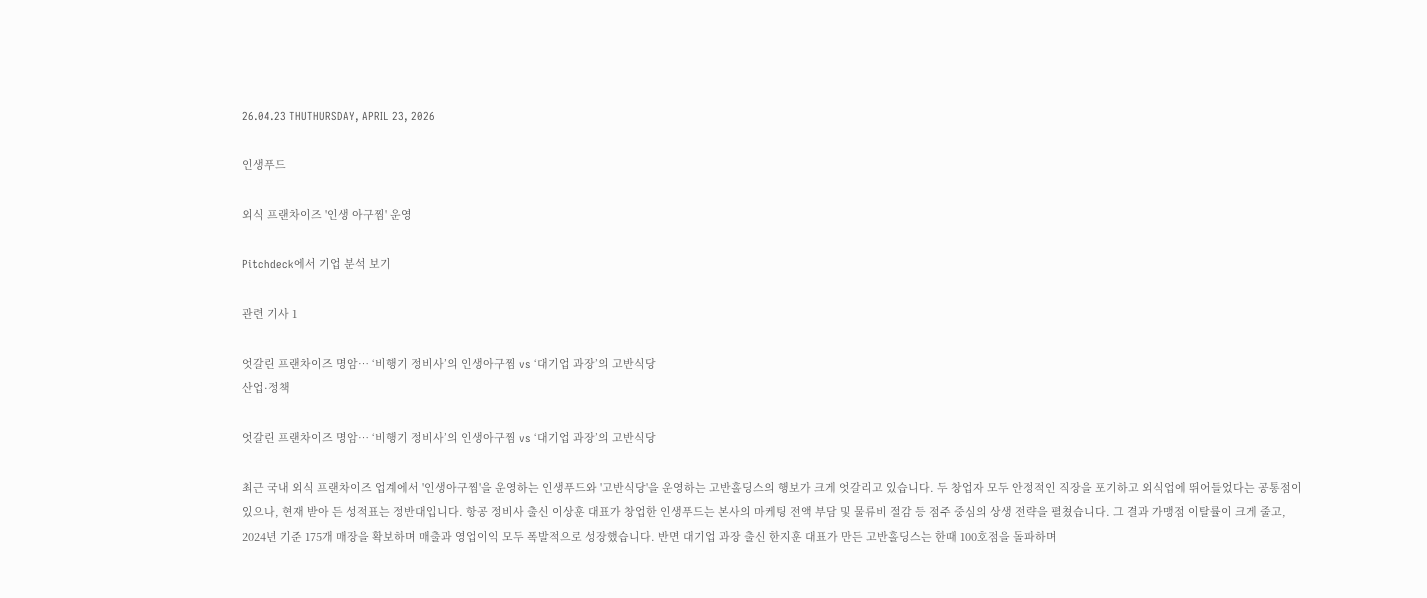26.04.23 THUTHURSDAY, APRIL 23, 2026

인생푸드

외식 프랜차이즈 '인생 아구찜' 운영

Pitchdeck에서 기업 분석 보기

관련 기사 1

엇갈린 프랜차이즈 명암… ‘비행기 정비사’의 인생아구찜 vs ‘대기업 과장’의 고반식당
산업·정책

엇갈린 프랜차이즈 명암… ‘비행기 정비사’의 인생아구찜 vs ‘대기업 과장’의 고반식당

최근 국내 외식 프랜차이즈 업계에서 '인생아구찜'을 운영하는 인생푸드와 '고반식당'을 운영하는 고반홀딩스의 행보가 크게 엇갈리고 있습니다. 두 창업자 모두 안정적인 직장을 포기하고 외식업에 뛰어들었다는 공통점이 있으나, 현재 받아 든 성적표는 정반대입니다. 항공 정비사 출신 이상훈 대표가 창업한 인생푸드는 본사의 마케팅 전액 부담 및 물류비 절감 등 점주 중심의 상생 전략을 펼쳤습니다. 그 결과 가맹점 이탈률이 크게 줄고, 2024년 기준 175개 매장을 확보하며 매출과 영업이익 모두 폭발적으로 성장했습니다. 반면 대기업 과장 출신 한지훈 대표가 만든 고반홀딩스는 한때 100호점을 돌파하며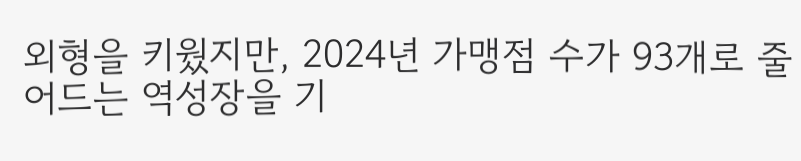외형을 키웠지만, 2024년 가맹점 수가 93개로 줄어드는 역성장을 기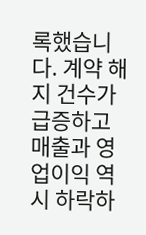록했습니다. 계약 해지 건수가 급증하고 매출과 영업이익 역시 하락하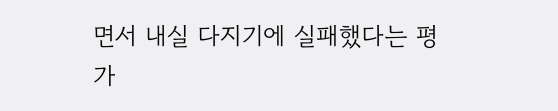면서 내실 다지기에 실패했다는 평가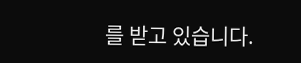를 받고 있습니다.